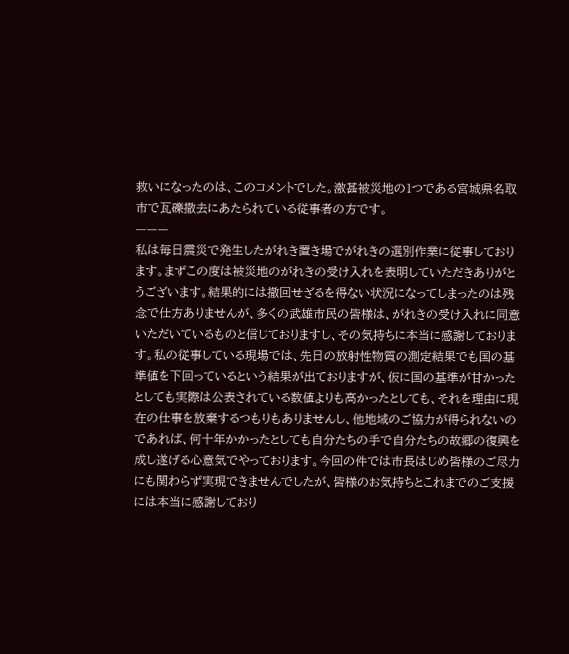救いになったのは、このコメントでした。激甚被災地の1つである宮城県名取市で瓦礫撤去にあたられている従事者の方です。
———
私は毎日震災で発生したがれき置き場でがれきの選別作業に従事しております。まずこの度は被災地のがれきの受け入れを表明していただきありがとうございます。結果的には撤回せざるを得ない状況になってしまったのは残念で仕方ありませんが、多くの武雄市民の皆様は、がれきの受け入れに同意いただいているものと信じておりますし、その気持ちに本当に感謝しております。私の従事している現場では、先日の放射性物質の測定結果でも国の基準値を下回っているという結果が出ておりますが、仮に国の基準が甘かったとしても実際は公表されている数値よりも高かったとしても、それを理由に現在の仕事を放棄するつもりもありませんし、他地域のご協力が得られないのであれば、何十年かかったとしても自分たちの手で自分たちの故郷の復興を成し遂げる心意気でやっております。今回の件では市長はじめ皆様のご尽力にも関わらず実現できませんでしたが、皆様のお気持ちとこれまでのご支援には本当に感謝しており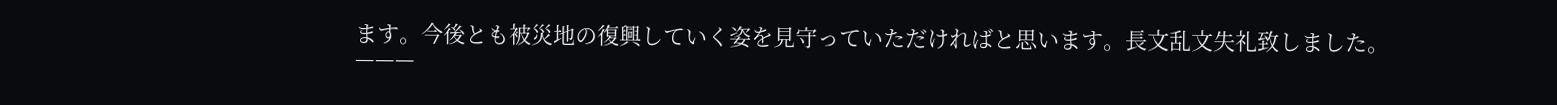ます。今後とも被災地の復興していく姿を見守っていただければと思います。長文乱文失礼致しました。
———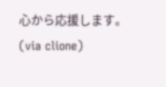心から応援します。
(via clione)